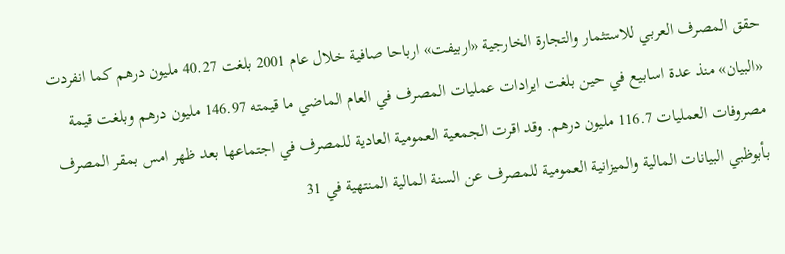حقق المصرف العربي للاستثمار والتجارة الخارجية «اربيفت» ارباحا صافية خلال عام 2001 بلغت 40.27 مليون درهم كما انفردت «البيان» منذ عدة اسابيع في حين بلغت ايرادات عمليات المصرف في العام الماضي ما قيمته 146.97 مليون درهم وبلغت قيمة مصروفات العمليات 116.7 مليون درهم. وقد اقرت الجمعية العمومية العادية للمصرف في اجتماعها بعد ظهر امس بمقر المصرف بأبوظبي البيانات المالية والميزانية العمومية للمصرف عن السنة المالية المنتهية في 31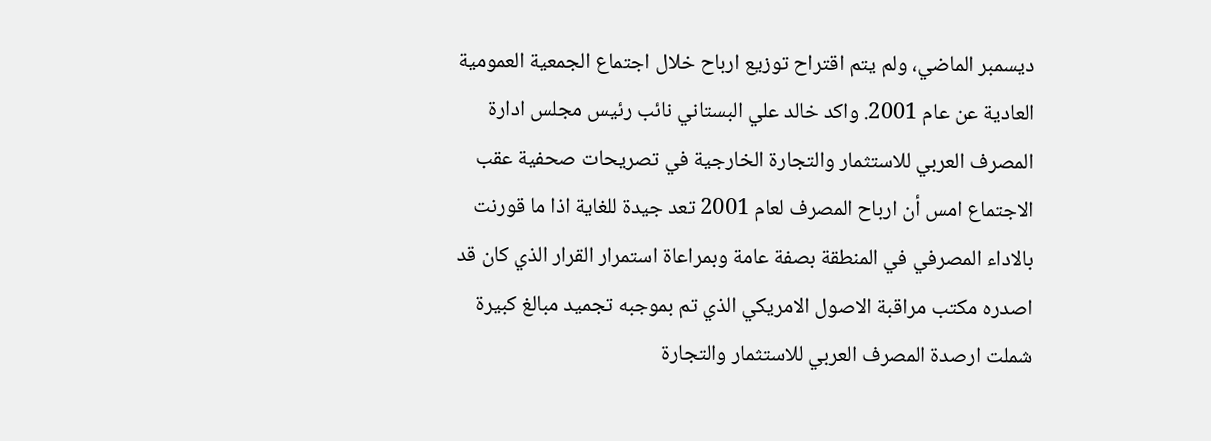ديسمبر الماضي، ولم يتم اقتراح توزيع ارباح خلال اجتماع الجمعية العمومية العادية عن عام 2001. واكد خالد علي البستاني نائب رئيس مجلس ادارة المصرف العربي للاستثمار والتجارة الخارجية في تصريحات صحفية عقب الاجتماع امس أن ارباح المصرف لعام 2001 تعد جيدة للغاية اذا ما قورنت بالاداء المصرفي في المنطقة بصفة عامة وبمراعاة استمرار القرار الذي كان قد اصدره مكتب مراقبة الاصول الامريكي الذي تم بموجبه تجميد مبالغ كبيرة شملت ارصدة المصرف العربي للاستثمار والتجارة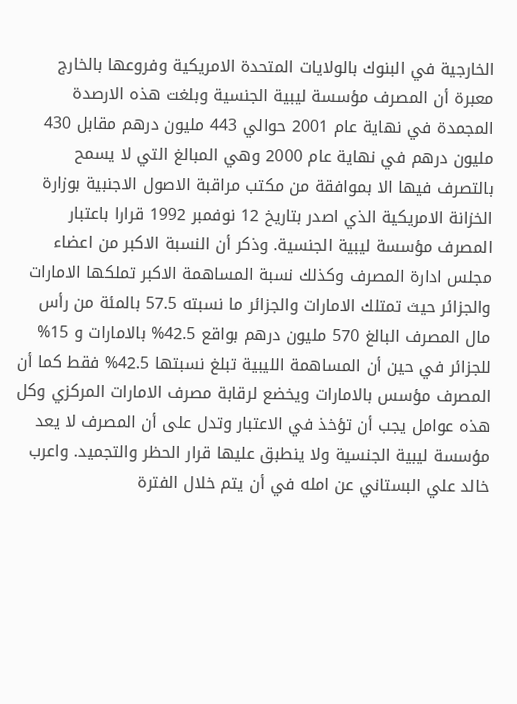الخارجية في البنوك بالولايات المتحدة الامريكية وفروعها بالخارج معبرة أن المصرف مؤسسة ليبية الجنسية وبلغت هذه الارصدة المجمدة في نهاية عام 2001 حوالي 443 مليون درهم مقابل 430 مليون درهم في نهاية عام 2000 وهي المبالغ التي لا يسمح بالتصرف فيها الا بموافقة من مكتب مراقبة الاصول الاجنبية بوزارة الخزانة الامريكية الذي اصدر بتاريخ 12 نوفمبر 1992 قرارا باعتبار المصرف مؤسسة ليبية الجنسية. وذكر أن النسبة الاكبر من اعضاء مجلس ادارة المصرف وكذلك نسبة المساهمة الاكبر تملكها الامارات والجزائر حيث تمتلك الامارات والجزائر ما نسبته 57.5 بالمئة من رأس مال المصرف البالغ 570 مليون درهم بواقع 42.5% بالامارات و 15% للجزائر في حين أن المساهمة الليبية تبلغ نسبتها 42.5% فقط كما أن المصرف مؤسس بالامارات ويخضع لرقابة مصرف الامارات المركزي وكل هذه عوامل يجب أن تؤخذ في الاعتبار وتدل على أن المصرف لا يعد مؤسسة ليبية الجنسية ولا ينطبق عليها قرار الحظر والتجميد. واعرب خالد علي البستاني عن امله في أن يتم خلال الفترة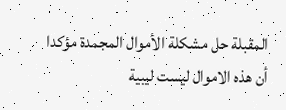المقبلة حل مشكلة الأموال المجمدة مؤكدا أن هذه الاموال ليست ليبية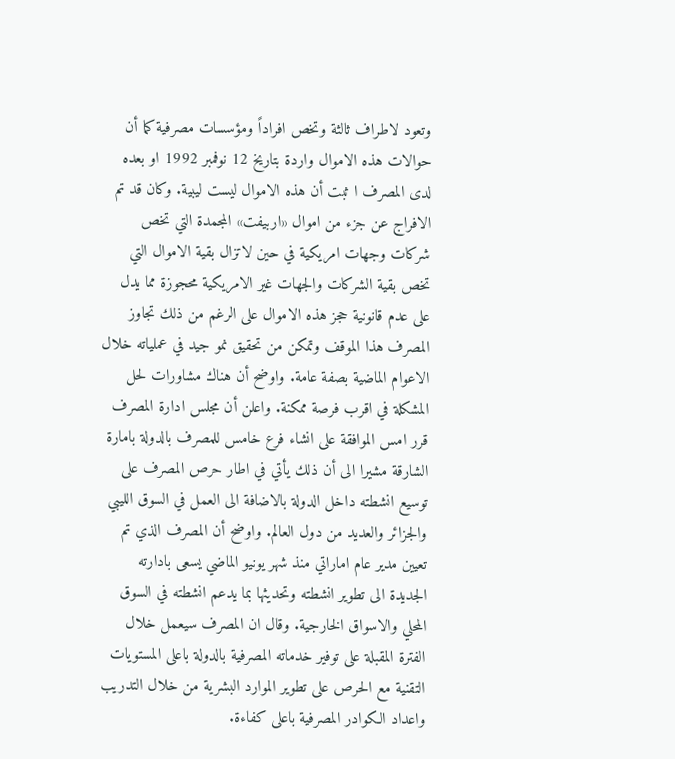وتعود لاطراف ثالثة وتخص افراداً ومؤسسات مصرفية كما أن حوالات هذه الاموال واردة بتاريخ 12 نوفمبر 1992 او بعده لدى المصرف ا ثبت أن هذه الاموال ليست ليبية. وكان قد تم الافراج عن جزء من اموال «اربيفت» المجمدة التي تخص شركات وجهات امريكية في حين لاتزال بقية الاموال التي تخص بقية الشركات والجهات غير الامريكية محجوزة مما يدل على عدم قانونية حجز هذه الاموال على الرغم من ذلك تجاوز المصرف هذا الموقف وتمكن من تحقيق نمو جيد في عملياته خلال الاعوام الماضية بصفة عامة. واوضح أن هناك مشاورات لحل المشكلة في اقرب فرصة ممكنة. واعلن أن مجلس ادارة المصرف قرر امس الموافقة على انشاء فرع خامس للمصرف بالدولة بامارة الشارقة مشيرا الى أن ذلك يأتي في اطار حرص المصرف على توسيع انشطته داخل الدولة بالاضافة الى العمل في السوق الليبي والجزائر والعديد من دول العالم. واوضح أن المصرف الذي تم تعيين مدير عام اماراتي منذ شهر يونيو الماضي يسعى بادارته الجديدة الى تطوير انشطته وتحديثها بما يدعم انشطته في السوق المحلي والاسواق الخارجية. وقال ان المصرف سيعمل خلال الفترة المقبلة على توفير خدماته المصرفية بالدولة باعلى المستويات التقنية مع الحرص على تطوير الموارد البشرية من خلال التدريب واعداد الكوادر المصرفية باعلى كفاءة.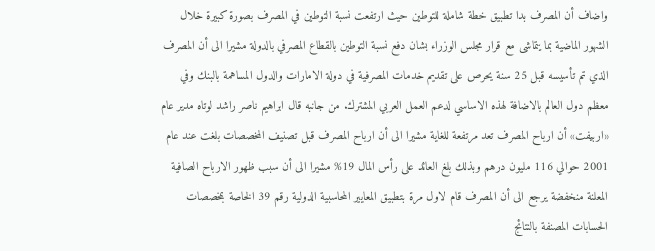واضاف أن المصرف بدا تطبيق خطة شاملة للتوطين حيث ارتفعت نسبة التوطين في المصرف بصورة كبيرة خلال الشهور الماضية بما يتماشى مع قرار مجلس الوزراء بشان دفع نسبة التوطين بالقطاع المصرفي بالدولة مشيرا الى أن المصرف الذي تم تأسيسه قبل 25 سنة يحرص على تقديم خدمات المصرفية في دولة الامارات والدول المساهمة بالبنك وفي معظم دول العالم بالاضافة لهذه الاساسي لدعم العمل العربي المشترك. من جانبه قال ابراهيم ناصر راشد لوتاه مدير عام «اربيفت» أن ارباح المصرف تعد مرتفعة للغاية مشيرا الى أن ارباح المصرف قبل تصنيف المخصصات بلغت عند عام 2001 حوالي 116 مليون درهم وبذلك بلغ العائد على رأس المال 19% مشيرا الى أن سبب ظهور الارباح الصافية المعلنة منخفضة يرجع الى أن المصرف قام لاول مرة بتطبيق المعايير المحاسبية الدولية رقم 39 الخاصة بمخصصات الحسابات المصنفة بالنتائج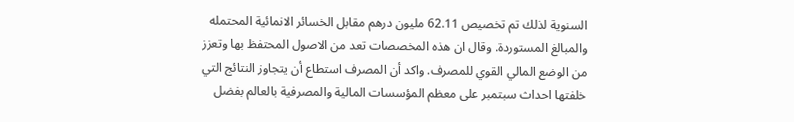السنوية لذلك تم تخصيص 62.11 مليون درهم مقابل الخسائر الانمائية المحتمله والمبالغ المستوردة. وقال ان هذه المخصصات تعد من الاصول المحتفظ بها وتعزز من الوضع المالي القوي للمصرف. واكد أن المصرف استطاع أن يتجاوز النتائج التي خلفتها احداث سبتمبر على معظم المؤسسات المالية والمصرفية بالعالم بفضل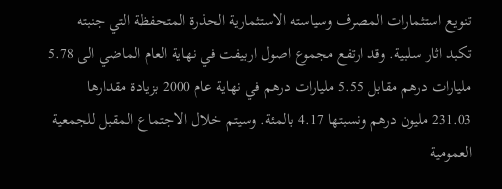تنويع استثمارات المصرف وسياسته الاستثمارية الحذرة المتحفظة التي جنبته تكبد اثار سلبية. وقد ارتفع مجموع اصول اربيفت في نهاية العام الماضي الى 5.78 مليارات درهم مقابل 5.55 مليارات درهم في نهاية عام 2000 بزيادة مقدارها 231.03 مليون درهم ونسبتها 4.17 بالمئة. وسيتم خلال الاجتماع المقبل للجمعية العمومية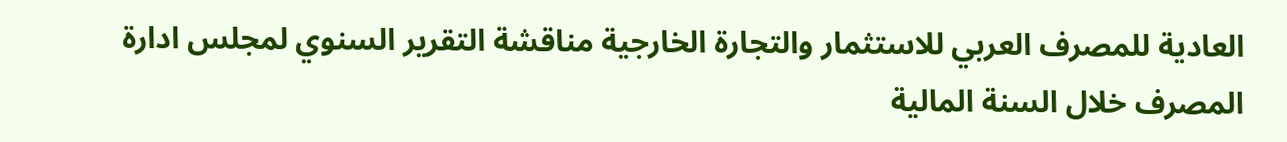العادية للمصرف العربي للاستثمار والتجارة الخارجية مناقشة التقرير السنوي لمجلس ادارة المصرف خلال السنة المالية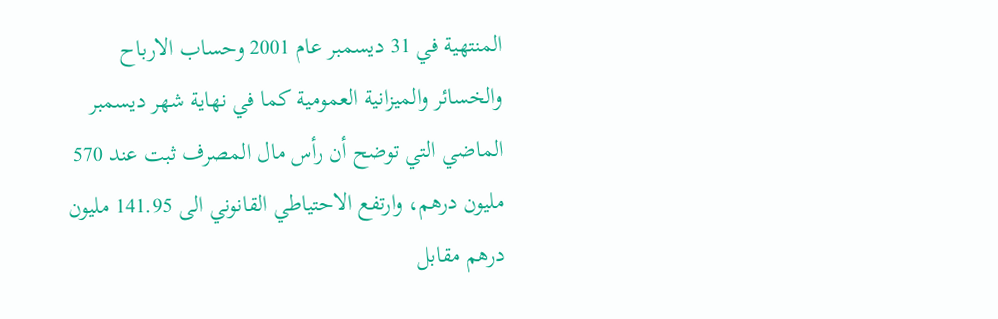المنتهية في 31 ديسمبر عام 2001 وحساب الارباح والخسائر والميزانية العمومية كما في نهاية شهر ديسمبر الماضي التي توضح أن رأس مال المصرف ثبت عند 570 مليون درهم، وارتفع الاحتياطي القانوني الى 141.95 مليون درهم مقابل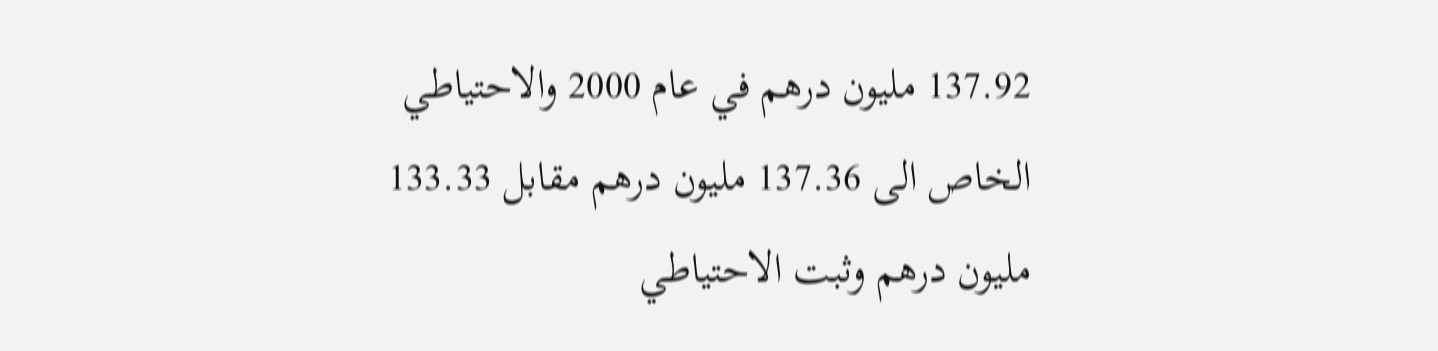137.92 مليون درهم في عام 2000 والاحتياطي الخاص الى 137.36 مليون درهم مقابل 133.33 مليون درهم وثبت الاحتياطي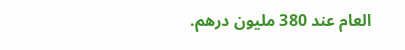العام عند 380 مليون درهم.